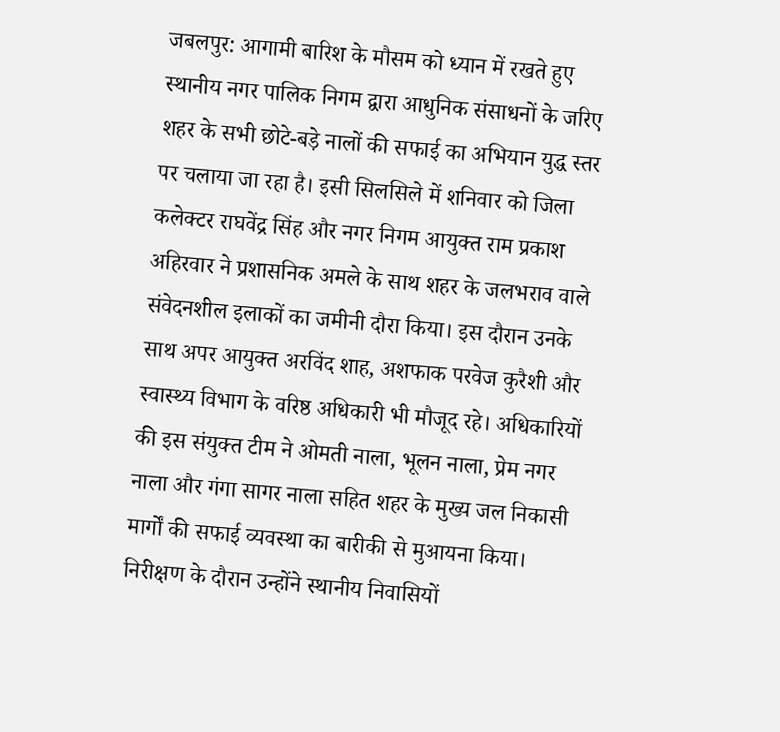जबलपुर: आगामी बारिश के मौसम को ध्यान में रखते हुए स्थानीय नगर पालिक निगम द्वारा आधुनिक संसाधनों के जरिए शहर के सभी छोटे-बड़े नालों की सफाई का अभियान युद्ध स्तर पर चलाया जा रहा है। इसी सिलसिले में शनिवार को जिला कलेक्टर राघवेंद्र सिंह और नगर निगम आयुक्त राम प्रकाश अहिरवार ने प्रशासनिक अमले के साथ शहर के जलभराव वाले संवेदनशील इलाकों का जमीनी दौरा किया। इस दौरान उनके साथ अपर आयुक्त अरविंद शाह, अशफाक परवेज कुरैशी और स्वास्थ्य विभाग के वरिष्ठ अधिकारी भी मौजूद रहे। अधिकारियों की इस संयुक्त टीम ने ओमती नाला, भूलन नाला, प्रेम नगर नाला और गंगा सागर नाला सहित शहर के मुख्य जल निकासी मार्गों की सफाई व्यवस्था का बारीकी से मुआयना किया। निरीक्षण के दौरान उन्होंने स्थानीय निवासियों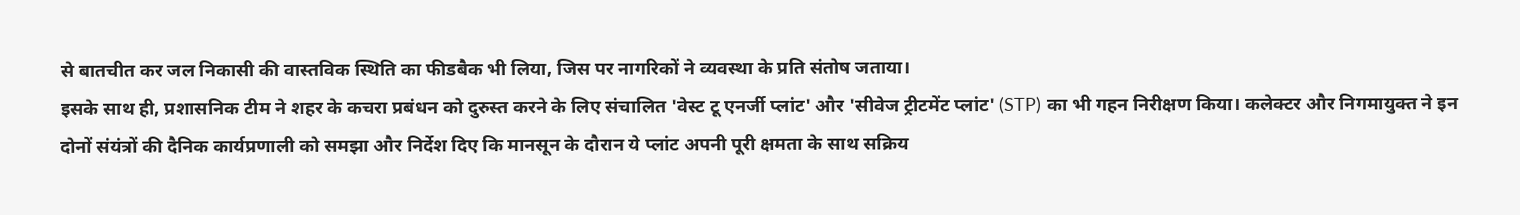से बातचीत कर जल निकासी की वास्तविक स्थिति का फीडबैक भी लिया, जिस पर नागरिकों ने व्यवस्था के प्रति संतोष जताया।
इसके साथ ही, प्रशासनिक टीम ने शहर के कचरा प्रबंधन को दुरुस्त करने के लिए संचालित 'वेस्ट टू एनर्जी प्लांट' और 'सीवेज ट्रीटमेंट प्लांट' (STP) का भी गहन निरीक्षण किया। कलेक्टर और निगमायुक्त ने इन दोनों संयंत्रों की दैनिक कार्यप्रणाली को समझा और निर्देश दिए कि मानसून के दौरान ये प्लांट अपनी पूरी क्षमता के साथ सक्रिय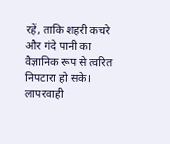रहें, ताकि शहरी कचरे और गंदे पानी का वैज्ञानिक रूप से त्वरित निपटारा हो सके।
लापरवाही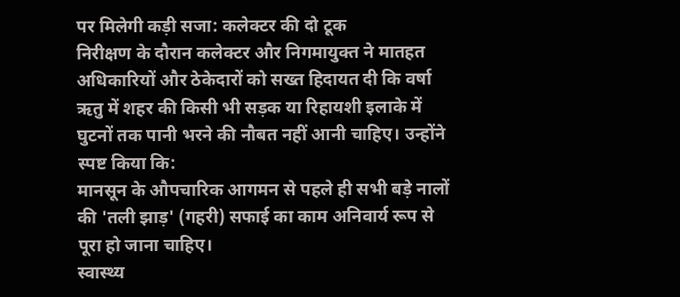पर मिलेगी कड़ी सजा: कलेक्टर की दो टूक
निरीक्षण के दौरान कलेक्टर और निगमायुक्त ने मातहत अधिकारियों और ठेकेदारों को सख्त हिदायत दी कि वर्षा ऋतु में शहर की किसी भी सड़क या रिहायशी इलाके में घुटनों तक पानी भरने की नौबत नहीं आनी चाहिए। उन्होंने स्पष्ट किया कि:
मानसून के औपचारिक आगमन से पहले ही सभी बड़े नालों की 'तली झाड़' (गहरी) सफाई का काम अनिवार्य रूप से पूरा हो जाना चाहिए।
स्वास्थ्य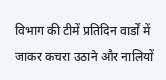विभाग की टीमें प्रतिदिन वार्डों में जाकर कचरा उठाने और नालियों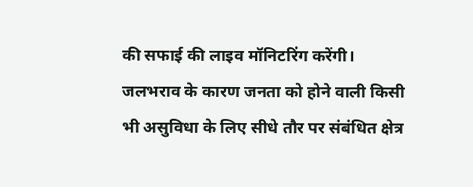की सफाई की लाइव मॉनिटरिंग करेंगी।
जलभराव के कारण जनता को होने वाली किसी भी असुविधा के लिए सीधे तौर पर संबंधित क्षेत्र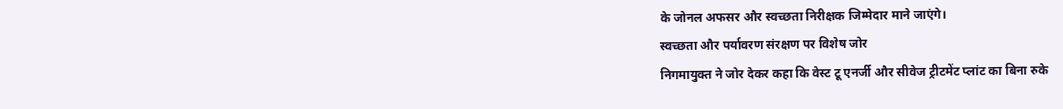के जोनल अफसर और स्वच्छता निरीक्षक जिम्मेदार माने जाएंगे।
स्वच्छता और पर्यावरण संरक्षण पर विशेष जोर
निगमायुक्त ने जोर देकर कहा कि वेस्ट टू एनर्जी और सीवेज ट्रीटमेंट प्लांट का बिना रुके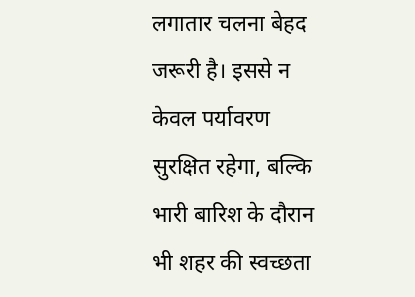लगातार चलना बेहद जरूरी है। इससे न केवल पर्यावरण सुरक्षित रहेगा, बल्कि भारी बारिश के दौरान भी शहर की स्वच्छता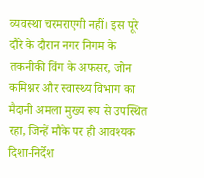व्यवस्था चरमराएगी नहीं। इस पूरे दौरे के दौरान नगर निगम के तकनीकी विंग के अफसर, जोन कमिश्नर और स्वास्थ्य विभाग का मैदानी अमला मुख्य रूप से उपस्थित रहा, जिन्हें मौके पर ही आवश्यक दिशा-निर्देश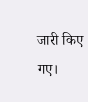जारी किए गए।